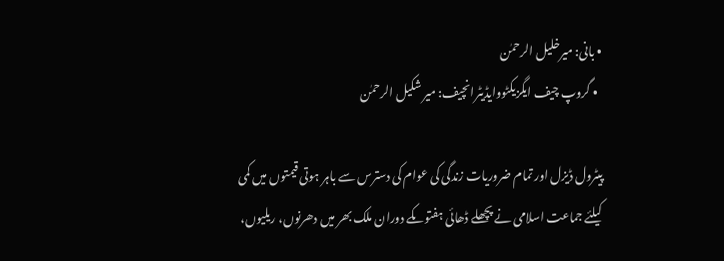• بانی: میرخلیل الرحمٰن
  • گروپ چیف ایگزیکٹووایڈیٹرانچیف: میر شکیل الرحمٰن

پیٹرول ڈیزل اور تمام ضروریات زندگی کی عوام کی دسترس سے باہر ہوتی قیمتوں میں کمی کیلئے جماعت اسلامی نے پچھلے ڈھائی ہفتوںکے دوران ملک بھر میں دھرنوں، ریلیوں،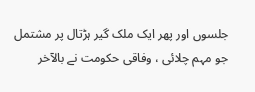جلسوں اور پھر ایک ملک گیر ہڑتال پر مشتمل جو مہم چلائی ، وفاقی حکومت نے بالآخر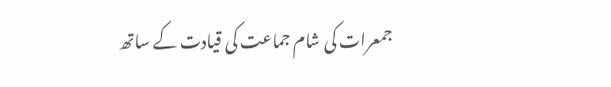جمعرات کی شام جماعت کی قیادت کے ساتھ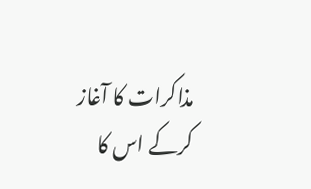مذاکرات کا آغاز کرکے اس کا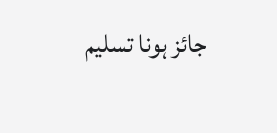جائز ہونا تسلیم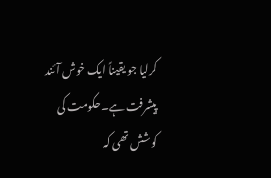کرلیا جو یقیناً ایک خوش آئند پیشرفت ہے۔حکومت کی کوشش تھی کہ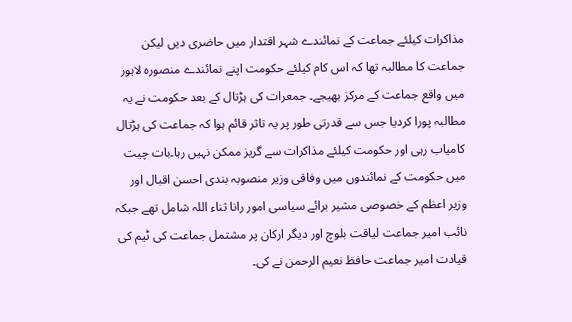مذاکرات کیلئے جماعت کے نمائندے شہر اقتدار میں حاضری دیں لیکن جماعت کا مطالبہ تھا کہ اس کام کیلئے حکومت اپنے نمائندے منصورہ لاہور میں واقع جماعت کے مرکز بھیجے۔ جمعرات کی ہڑتال کے بعد حکومت نے یہ مطالبہ پورا کردیا جس سے قدرتی طور پر یہ تاثر قائم ہوا کہ جماعت کی ہڑتال کامیاب رہی اور حکومت کیلئے مذاکرات سے گریز ممکن نہیں رہا۔بات چیت میں حکومت کے نمائندوں میں وفاقی وزیر منصوبہ بندی احسن اقبال اور وزیر اعظم کے خصوصی مشیر برائے سیاسی امور رانا ثناء اللہ شامل تھے جبکہ نائب امیر جماعت لیاقت بلوچ اور دیگر ارکان پر مشتمل جماعت کی ٹیم کی قیادت امیر جماعت حافظ نعیم الرحمن نے کی۔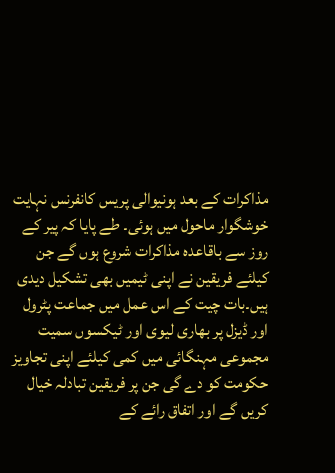مذاکرات کے بعد ہونیوالی پریس کانفرنس نہایت خوشگوار ماحول میں ہوئی۔ طے پایا کہ پیر کے روز سے باقاعدہ مذاکرات شروع ہوں گے جن کیلئے فریقین نے اپنی ٹیمیں بھی تشکیل دیدی ہیں۔بات چیت کے اس عمل میں جماعت پٹرول اور ڈیزل پر بھاری لیوی اور ٹیکسوں سمیت مجموعی مہنگائی میں کمی کیلئے اپنی تجاویز حکومت کو دے گی جن پر فریقین تبادلہ خیال کریں گے اور اتفاق رائے کے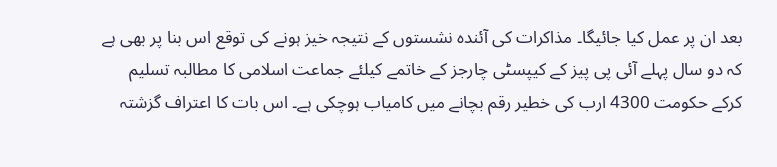بعد ان پر عمل کیا جائیگا۔ مذاکرات کی آئندہ نشستوں کے نتیجہ خیز ہونے کی توقع اس بنا پر بھی ہے کہ دو سال پہلے آئی پی پیز کے کیپسٹی چارجز کے خاتمے کیلئے جماعت اسلامی کا مطالبہ تسلیم کرکے حکومت 4300 ارب کی خطیر رقم بچانے میں کامیاب ہوچکی ہے۔ اس بات کا اعتراف گزشتہ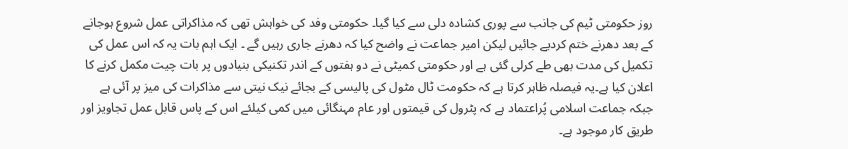روز حکومتی ٹیم کی جانب سے پوری کشادہ دلی سے کیا گیا۔ حکومتی وفد کی خواہش تھی کہ مذاکراتی عمل شروع ہوجانے کے بعد دھرنے ختم کردیے جائیں لیکن امیر جماعت نے واضح کیا کہ دھرنے جاری رہیں گے ۔ ایک اہم بات یہ کہ اس عمل کی تکمیل کی مدت بھی طے کرلی گئی ہے اور حکومتی کمیٹی نے دو ہفتوں کے اندر تکنیکی بنیادوں پر بات چیت مکمل کرنے کا اعلان کیا ہے۔یہ فیصلہ ظاہر کرتا ہے کہ حکومت ٹال مٹول کی پالیسی کے بجائے نیک نیتی سے مذاکرات کی میز پر آئی ہے جبکہ جماعت اسلامی پُراعتماد ہے کہ پٹرول کی قیمتوں اور عام مہنگائی میں کمی کیلئے اس کے پاس قابل عمل تجاویز اور طریق کار موجود ہے۔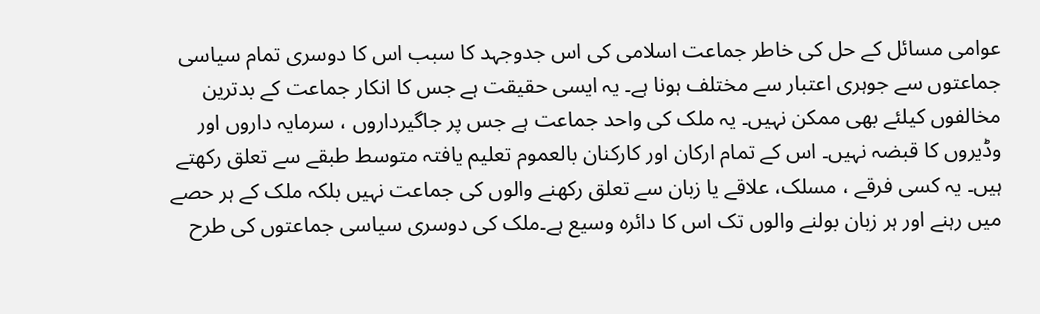عوامی مسائل کے حل کی خاطر جماعت اسلامی کی اس جدوجہد کا سبب اس کا دوسری تمام سیاسی جماعتوں سے جوہری اعتبار سے مختلف ہونا ہے۔ یہ ایسی حقیقت ہے جس کا انکار جماعت کے بدترین مخالفوں کیلئے بھی ممکن نہیں۔ یہ ملک کی واحد جماعت ہے جس پر جاگیرداروں ، سرمایہ داروں اور وڈیروں کا قبضہ نہیں۔ اس کے تمام ارکان اور کارکنان بالعموم تعلیم یافتہ متوسط طبقے سے تعلق رکھتے ہیں۔ یہ کسی فرقے ، مسلک، علاقے یا زبان سے تعلق رکھنے والوں کی جماعت نہیں بلکہ ملک کے ہر حصے میں رہنے اور ہر زبان بولنے والوں تک اس کا دائرہ وسیع ہے۔ملک کی دوسری سیاسی جماعتوں کی طرح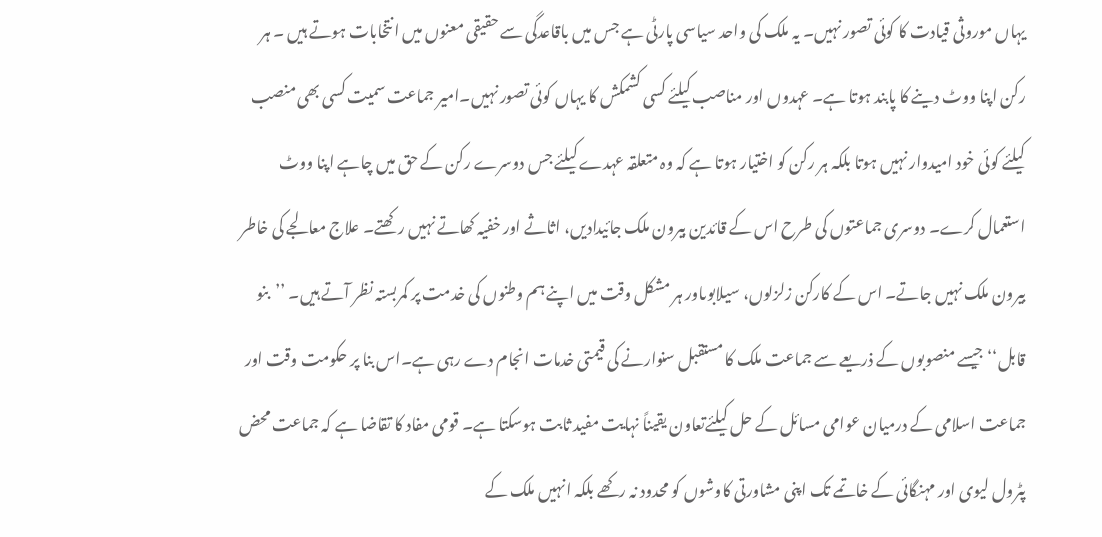یہاں موروثی قیادت کا کوئی تصور نہیں۔ یہ ملک کی واحد سیاسی پارٹی ہے جس میں باقاعدگی سے حقیقی معنوں میں انتخابات ہوتے ہیں ۔ ہر رکن اپنا ووٹ دینے کا پابند ہوتا ہے۔ عہدوں اور مناصب کیلئے کسی کشمکش کا یہاں کوئی تصور نہیں۔امیر جماعت سمیت کسی بھی منصب کیلئے کوئی خود امیدوار نہیں ہوتا بلکہ ہر رکن کو اختیار ہوتا ہے کہ وہ متعلقہ عہدے کیلئے جس دوسرے رکن کے حق میں چاہے اپنا ووٹ استعمال کرے۔ دوسری جماعتوں کی طرح اس کے قائدین بیرون ملک جائیدادیں، اثاثے اور خفیہ کھاتے نہیں رکھتے۔ علاج معالجے کی خاطر بیرون ملک نہیں جاتے۔ اس کے کارکن زلزلوں، سیلابوںاور ہر مشکل وقت میں اپنے ہم وطنوں کی خدمت پر کمربستہ نظر آتے ہیں۔ ’’بنو قابل‘‘ جیسے منصوبوں کے ذریعے سے جماعت ملک کا مستقبل سنوارنے کی قیمتی خدمات انجام دے رہی ہے۔اس بنا پر حکومت وقت اور جماعت اسلامی کے درمیان عوامی مسائل کے حل کیلئےتعاون یقیناً نہایت مفید ثابت ہوسکتا ہے۔ قومی مفاد کا تقاضا ہے کہ جماعت محض پٹرول لیوی اور مہنگائی کے خاتمے تک اپنی مشاورتی کاوشوں کو محدود نہ رکھے بلکہ انہیں ملک کے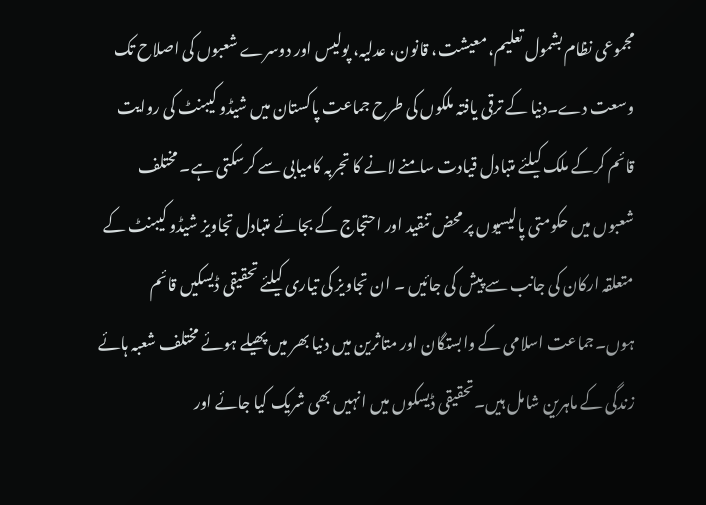مجموعی نظام بشمول تعلیم، معیشت، قانون، عدلیہ، پولیس اور دوسرے شعبوں کی اصلاح تک وسعت دے۔دنیا کے ترقی یافتہ ملکوں کی طرح جماعت پاکستان میں شیڈو کیبنٹ کی روایت قائم کرکے ملک کیلئے متبادل قیادت سامنے لانے کا تجربہ کامیابی سے کرسکتی ہے۔ مختلف شعبوں میں حکومتی پالیسیوں پر محض تنقید اور احتجاج کے بجائے متبادل تجاویز شیڈو کیبنٹ کے متعلقہ ارکان کی جانب سے پیش کی جائیں ۔ ان تجاویز کی تیاری کیلئے تحقیقی ڈیسکیں قائم ہوں۔جماعت اسلامی کے وابستگان اور متاثرین میں دنیا بھر میں پھیلے ہوئے مختلف شعبہ ہائے زندگی کے ماہرین شامل ہیں۔تحقیقی ڈیسکوں میں انہیں بھی شریک کیا جائے اور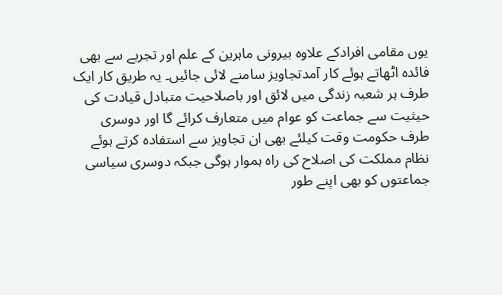یوں مقامی افرادکے علاوہ بیرونی ماہرین کے علم اور تجربے سے بھی فائدہ اٹھاتے ہوئے کار آمدتجاویز سامنے لائی جائیں۔ یہ طریق کار ایک طرف ہر شعبہ زندگی میں لائق اور باصلاحیت متبادل قیادت کی حیثیت سے جماعت کو عوام میں متعارف کرائے گا اور دوسری طرف حکومت وقت کیلئے بھی ان تجاویز سے استفادہ کرتے ہوئے نظام مملکت کی اصلاح کی راہ ہموار ہوگی جبکہ دوسری سیاسی جماعتوں کو بھی اپنے طور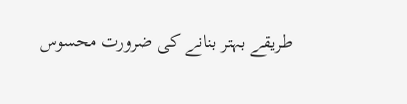طریقے بہتر بنانے کی ضرورت محسوس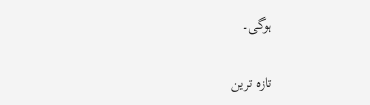ہوگی۔

تازہ ترین